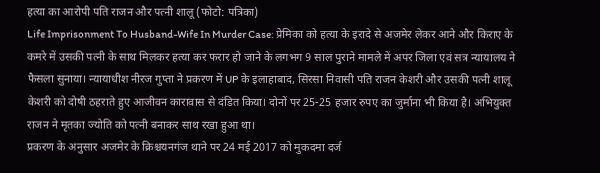हत्या का आरोपी पति राजन और पत्नी शालू (फोटो: पत्रिका)
Life Imprisonment To Husband-Wife In Murder Case: प्रेमिका को हत्या के इरादे से अजमेर लेकर आने और किराए के कमरे में उसकी पत्नी के साथ मिलकर हत्या कर फरार हो जाने के लगभग 9 साल पुराने मामले में अपर जिला एवं सत्र न्यायालय ने फैसला सुनाया। न्यायाधीश नीरज गुप्ता ने प्रकरण में UP के इलाहाबाद, सिरसा निवासी पति राजन केशरी और उसकी पत्नी शालू केशरी को दोषी ठहराते हुए आजीवन कारावास से दंडित किया। दोनों पर 25-25 हजार रुपए का जुर्माना भी किया है। अभियुक्त राजन ने मृतका ज्योति को पत्नी बनाकर साथ रखा हुआ था।
प्रकरण के अनुसार अजमेर के क्रिश्चयनगंज थाने पर 24 मई 2017 को मुकदमा दर्ज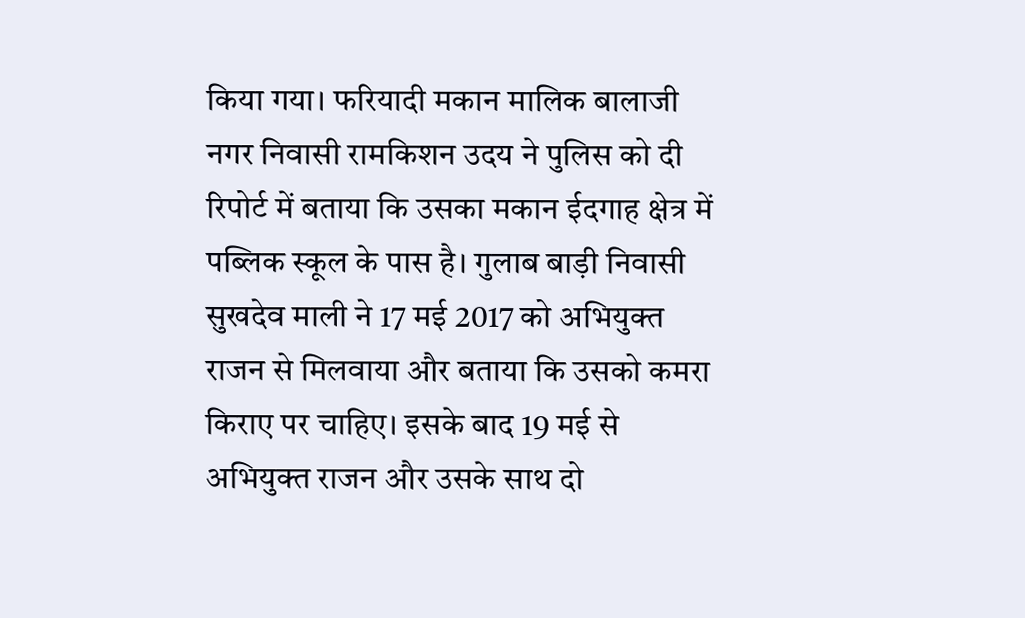किया गया। फरियादी मकान मालिक बालाजी नगर निवासी रामकिशन उदय ने पुलिस को दी रिपोर्ट में बताया कि उसका मकान ईदगाह क्षेत्र में पब्लिक स्कूल के पास है। गुलाब बाड़ी निवासी सुखदेव माली ने 17 मई 2017 को अभियुक्त राजन से मिलवाया और बताया कि उसको कमरा किराए पर चाहिए। इसके बाद 19 मई से अभियुक्त राजन और उसके साथ दो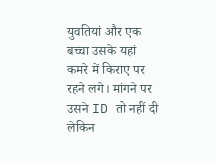युवतियां और एक बच्चा उसके यहां कमरे में किराए पर रहने लगे। मांगने पर उसने ID तो नहीं दी लेकिन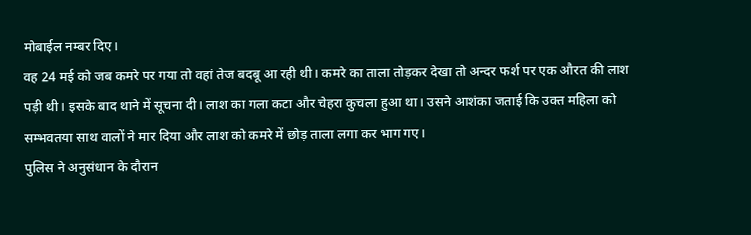मोबाईल नम्बर दिए।
वह 24 मई को जब कमरे पर गया तो वहां तेज बदबू आ रही थी। कमरे का ताला तोड़कर देखा तो अन्दर फर्श पर एक औरत की लाश पड़ी थी। इसके बाद थाने में सूचना दी। लाश का गला कटा और चेहरा कुचला हुआ था। उसने आशंका जताई कि उक्त महिला को सम्भवतया साथ वालों ने मार दिया और लाश को कमरे में छोड़ ताला लगा कर भाग गए।
पुलिस ने अनुसंधान के दौरान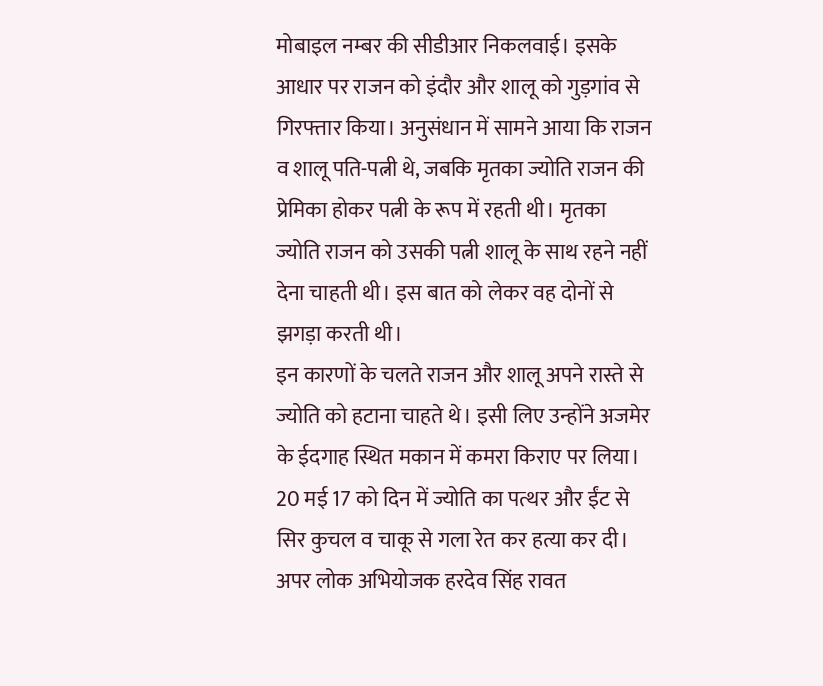मोबाइल नम्बर की सीडीआर निकलवाई। इसके आधार पर राजन को इंदौर और शालू को गुड़गांव से गिरफ्तार किया। अनुसंधान में सामने आया कि राजन व शालू पति-पत्नी थे, जबकि मृतका ज्योति राजन की प्रेमिका होकर पत्नी के रूप में रहती थी। मृतका ज्योति राजन को उसकी पत्नी शालू के साथ रहने नहीं देना चाहती थी। इस बात को लेकर वह दोनों से झगड़ा करती थी।
इन कारणों के चलते राजन और शालू अपने रास्ते से ज्योति को हटाना चाहते थे। इसी लिए उन्होंने अजमेर के ईदगाह स्थित मकान में कमरा किराए पर लिया। 20 मई 17 को दिन में ज्योति का पत्थर और ईंट से सिर कुचल व चाकू से गला रेत कर हत्या कर दी।
अपर लोक अभियोजक हरदेव सिंह रावत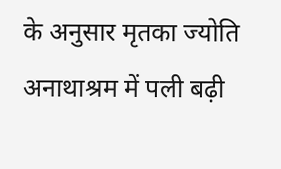के अनुसार मृतका ज्योति अनाथाश्रम में पली बढ़ी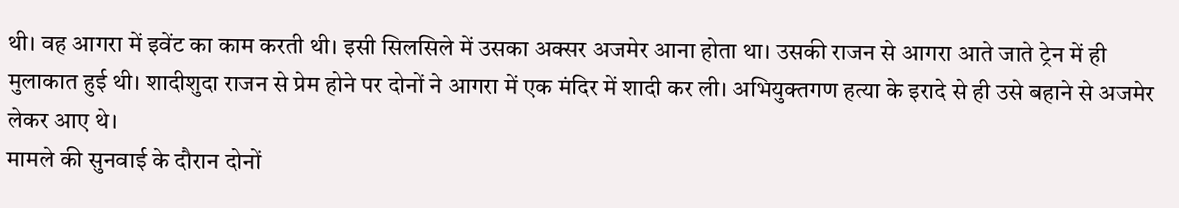थी। वह आगरा में इवेंट का काम करती थी। इसी सिलसिले में उसका अक्सर अजमेर आना होता था। उसकी राजन से आगरा आते जाते ट्रेन में ही मुलाकात हुई थी। शादीशुदा राजन से प्रेम होने पर दोनों ने आगरा में एक मंदिर में शादी कर ली। अभियुक्तगण हत्या के इरादे से ही उसे बहाने से अजमेर लेकर आए थे।
मामले की सुनवाई के दौरान दोनों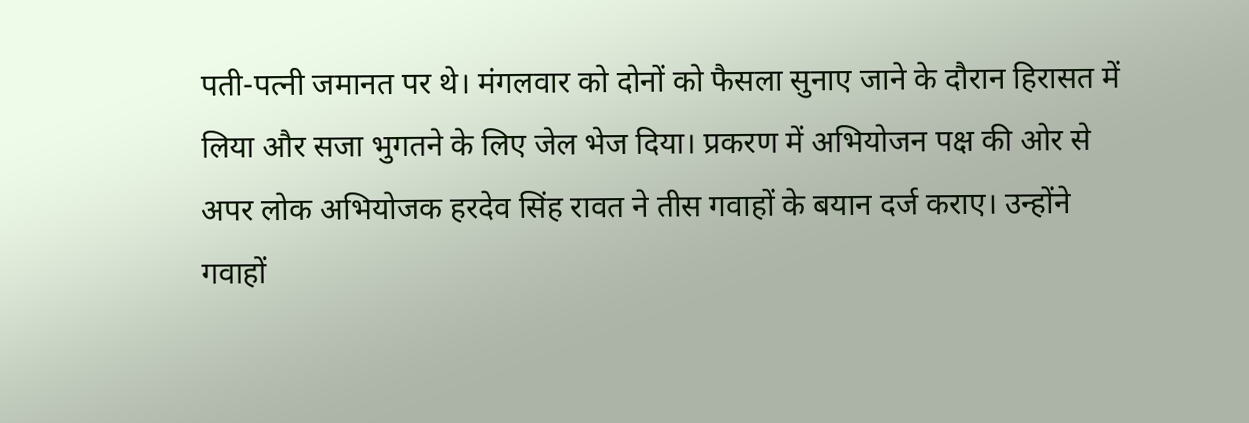पती-पत्नी जमानत पर थे। मंगलवार को दोनों को फैसला सुनाए जाने के दौरान हिरासत में लिया और सजा भुगतने के लिए जेल भेज दिया। प्रकरण में अभियोजन पक्ष की ओर से अपर लोक अभियोजक हरदेव सिंह रावत ने तीस गवाहों के बयान दर्ज कराए। उन्होंने गवाहों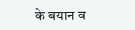के बयान व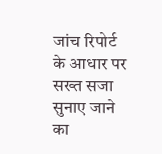जांच रिपोर्ट के आधार पर सख्त सजा सुनाए जाने का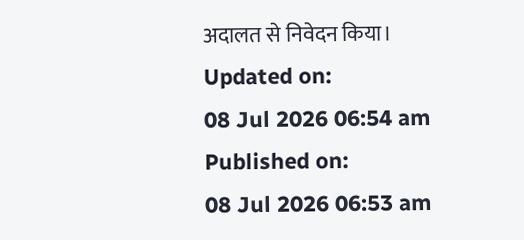अदालत से निवेदन किया।
Updated on:
08 Jul 2026 06:54 am
Published on:
08 Jul 2026 06:53 am